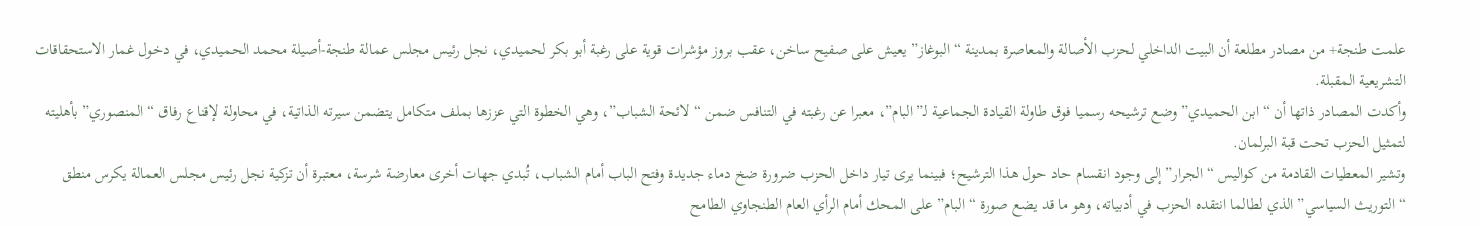علمت طنجة+ من مصادر مطلعة أن البيت الداخلي لحزب الأصالة والمعاصرة بمدينة “البوغاز” يعيش على صفيح ساخن، عقب بروز مؤشرات قوية على رغبة أبو بكر لحميدي، نجل رئيس مجلس عمالة طنجة-أصيلة محمد الحميدي، في دخول غمار الاستحقاقات التشريعية المقبلة.
وأكدت المصادر ذاتها أن “ابن الحميدي” وضع ترشيحه رسميا فوق طاولة القيادة الجماعية لـ”البام”، معبرا عن رغبته في التنافس ضمن “لائحة الشباب”، وهي الخطوة التي عززها بملف متكامل يتضمن سيرته الذاتية، في محاولة لإقناع رفاق “المنصوري” بأهليته لتمثيل الحزب تحت قبة البرلمان.
وتشير المعطيات القادمة من كواليس “الجرار” إلى وجود انقسام حاد حول هذا الترشيح؛ فبينما يرى تيار داخل الحزب ضرورة ضخ دماء جديدة وفتح الباب أمام الشباب، تُبدي جهات أخرى معارضة شرسة، معتبرة أن تزكية نجل رئيس مجلس العمالة يكرس منطق “التوريث السياسي” الذي لطالما انتقده الحزب في أدبياته، وهو ما قد يضع صورة “البام” على المحك أمام الرأي العام الطنجاوي الطامح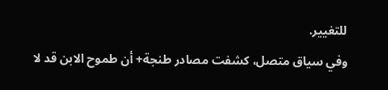للتغيير.
وفي سياق متصل، كشفت مصادر طنجة+ أن طموح الابن قد لا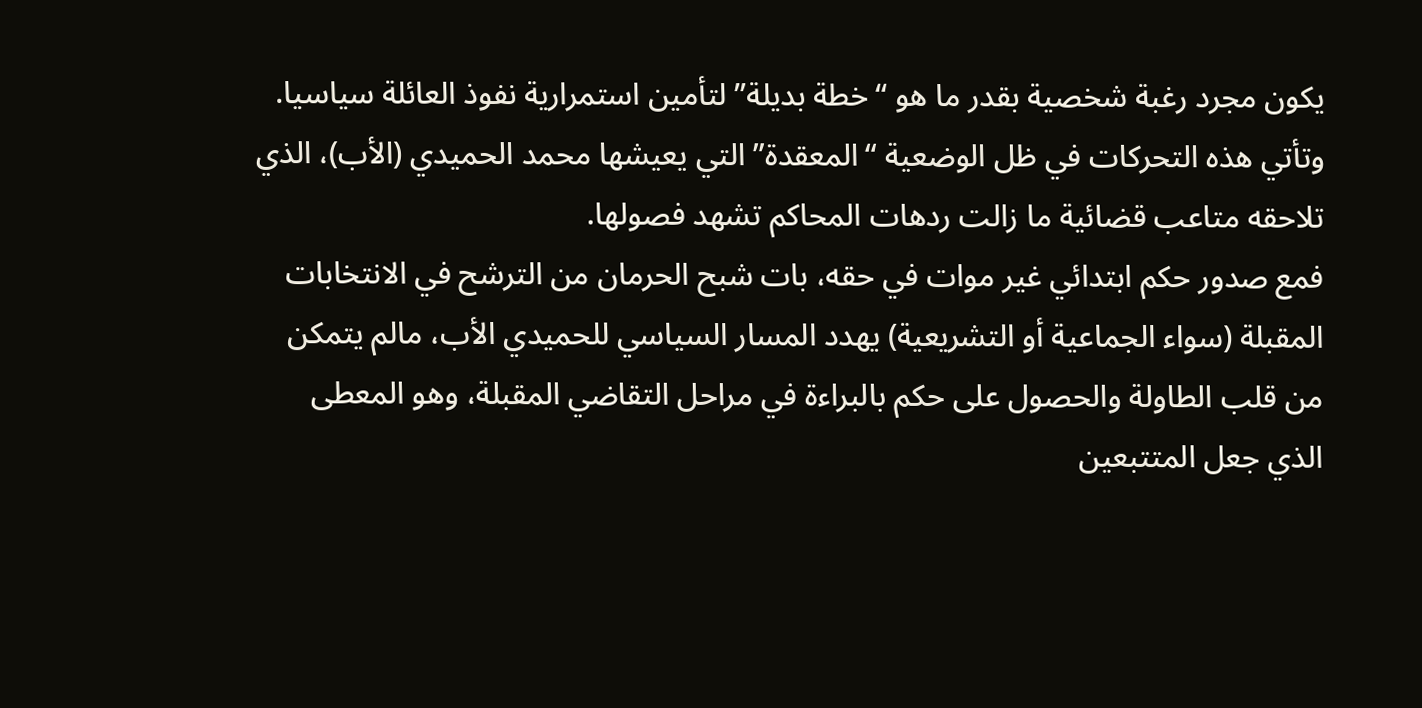يكون مجرد رغبة شخصية بقدر ما هو “خطة بديلة” لتأمين استمرارية نفوذ العائلة سياسيا.
وتأتي هذه التحركات في ظل الوضعية “المعقدة” التي يعيشها محمد الحميدي (الأب)، الذي تلاحقه متاعب قضائية ما زالت ردهات المحاكم تشهد فصولها.
فمع صدور حكم ابتدائي غير موات في حقه، بات شبح الحرمان من الترشح في الانتخابات المقبلة (سواء الجماعية أو التشريعية) يهدد المسار السياسي للحميدي الأب، مالم يتمكن من قلب الطاولة والحصول على حكم بالبراءة في مراحل التقاضي المقبلة، وهو المعطى الذي جعل المتتبعين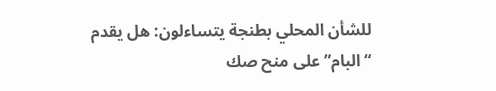للشأن المحلي بطنجة يتساءلون: هل يقدم “البام” على منح صك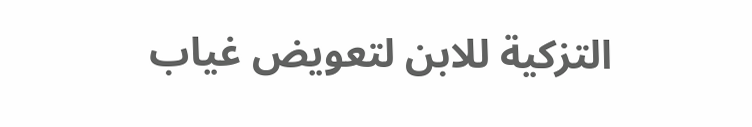التزكية للابن لتعويض غياب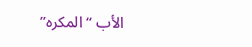الأب “المكره”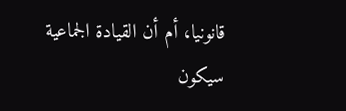قانونيا، أم أن القيادة الجماعية سيكون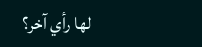لها رأي آخر؟